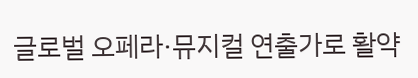글로벌 오페라·뮤지컬 연출가로 활약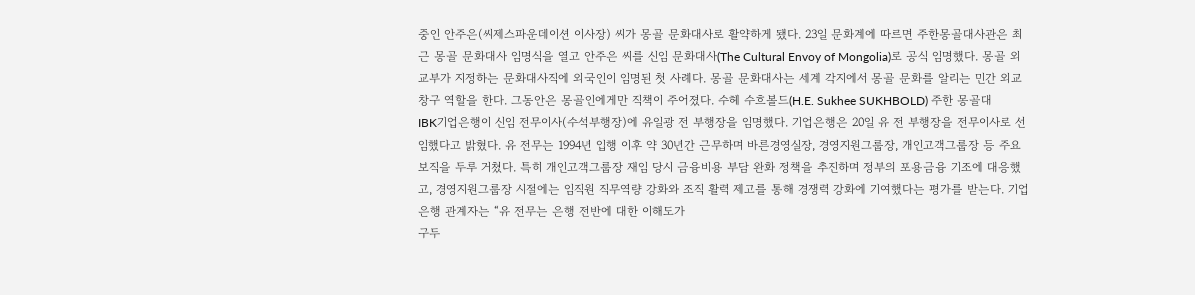중인 안주은(씨제스파운데이션 이사장) 씨가 몽골 문화대사로 활약하게 됐다. 23일 문화계에 따르면 주한몽골대사관은 최근 몽골 문화대사 임명식을 열고 안주은 씨를 신임 문화대사(The Cultural Envoy of Mongolia)로 공식 임명했다. 몽골 외교부가 지정하는 문화대사직에 외국인이 임명된 첫 사례다. 몽골 문화대사는 세계 각지에서 몽골 문화를 알리는 민간 외교 창구 역할을 한다. 그동안은 몽골인에게만 직책이 주어졌다. 수헤 수흐볼드(H.E. Sukhee SUKHBOLD) 주한 몽골대
IBK기업은행이 신임 전무이사(수석부행장)에 유일광 전 부행장을 임명했다. 기업은행은 20일 유 전 부행장을 전무이사로 선임했다고 밝혔다. 유 전무는 1994년 입행 이후 약 30년간 근무하며 바른경영실장, 경영지원그룹장, 개인고객그룹장 등 주요 보직을 두루 거쳤다. 특히 개인고객그룹장 재임 당시 금융비용 부담 완화 정책을 추진하며 정부의 포용금융 기조에 대응했고, 경영지원그룹장 시절에는 임직원 직무역량 강화와 조직 활력 제고를 통해 경쟁력 강화에 기여했다는 평가를 받는다. 기업은행 관계자는 “유 전무는 은행 전반에 대한 이해도가
구두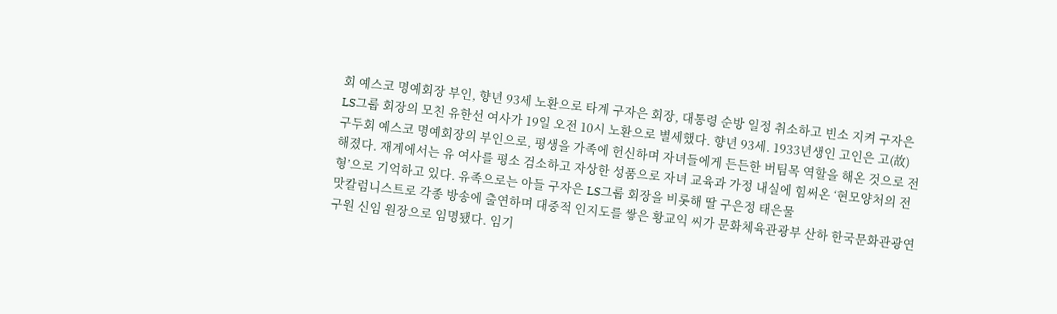회 예스코 명예회장 부인, 향년 93세 노환으로 타계 구자은 회장, 대통령 순방 일정 취소하고 빈소 지켜 구자은 LS그룹 회장의 모친 유한선 여사가 19일 오전 10시 노환으로 별세했다. 향년 93세. 1933년생인 고인은 고(故) 구두회 예스코 명예회장의 부인으로, 평생을 가족에 헌신하며 자녀들에게 든든한 버팀목 역할을 해온 것으로 전해졌다. 재계에서는 유 여사를 평소 검소하고 자상한 성품으로 자녀 교육과 가정 내실에 힘써온 ‘현모양처의 전형’으로 기억하고 있다. 유족으로는 아들 구자은 LS그룹 회장을 비롯해 딸 구은정 태은물
맛칼럼니스트로 각종 방송에 출연하며 대중적 인지도를 쌓은 황교익 씨가 문화체육관광부 산하 한국문화관광연구원 신임 원장으로 임명됐다. 임기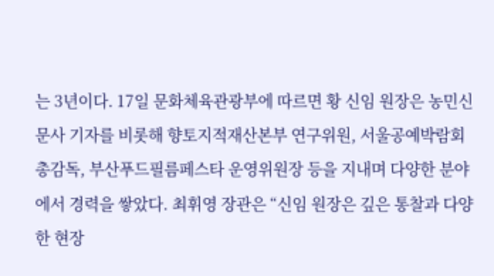는 3년이다. 17일 문화체육관광부에 따르면 황 신임 원장은 농민신문사 기자를 비롯해 향토지적재산본부 연구위원, 서울공예박람회 총감독, 부산푸드필름페스타 운영위원장 등을 지내며 다양한 분야에서 경력을 쌓았다. 최휘영 장관은 “신임 원장은 깊은 통찰과 다양한 현장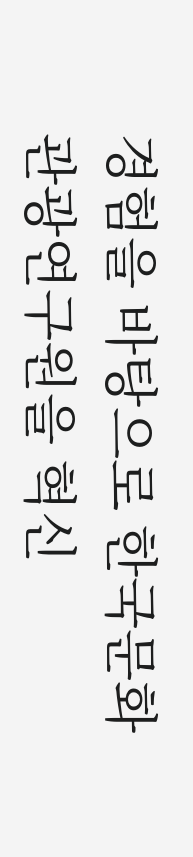경험을 바탕으로 한국문화관광연구원을 혁신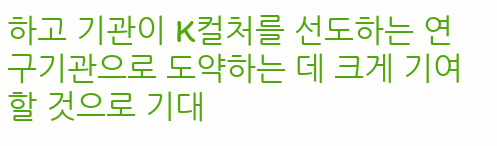하고 기관이 K컬처를 선도하는 연구기관으로 도약하는 데 크게 기여할 것으로 기대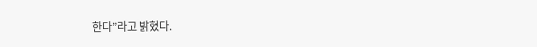한다”라고 밝혔다.